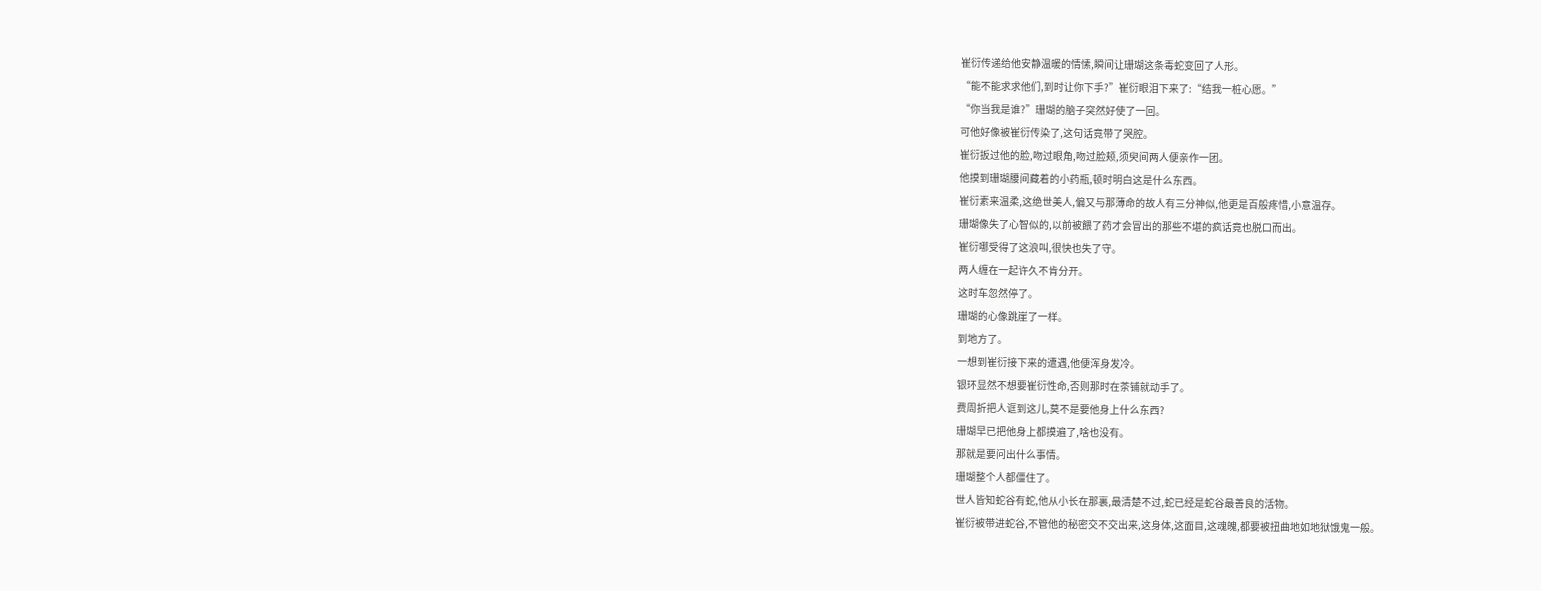崔衍传递给他安静温暖的情愫,瞬间让珊瑚这条毒蛇变回了人形。
“能不能求求他们,到时让你下手?”崔衍眼泪下来了:“结我一桩心愿。”
“你当我是谁?”珊瑚的脑子突然好使了一回。
可他好像被崔衍传染了,这句话竟带了哭腔。
崔衍扳过他的脸,吻过眼角,吻过脸颊,须臾间两人便亲作一团。
他摸到珊瑚腰间藏着的小药瓶,顿时明白这是什么东西。
崔衍素来温柔,这绝世美人,偏又与那薄命的故人有三分神似,他更是百般疼惜,小意温存。
珊瑚像失了心智似的,以前被餵了药才会冒出的那些不堪的疯话竟也脱口而出。
崔衍哪受得了这浪叫,很快也失了守。
两人缠在一起许久不肯分开。
这时车忽然停了。
珊瑚的心像跳崖了一样。
到地方了。
一想到崔衍接下来的遭遇,他便浑身发冷。
银环显然不想要崔衍性命,否则那时在茶铺就动手了。
费周折把人诓到这儿,莫不是要他身上什么东西?
珊瑚早已把他身上都摸遍了,啥也没有。
那就是要问出什么事情。
珊瑚整个人都僵住了。
世人皆知蛇谷有蛇,他从小长在那裏,最清楚不过,蛇已经是蛇谷最善良的活物。
崔衍被带进蛇谷,不管他的秘密交不交出来,这身体,这面目,这魂魄,都要被扭曲地如地狱饿鬼一般。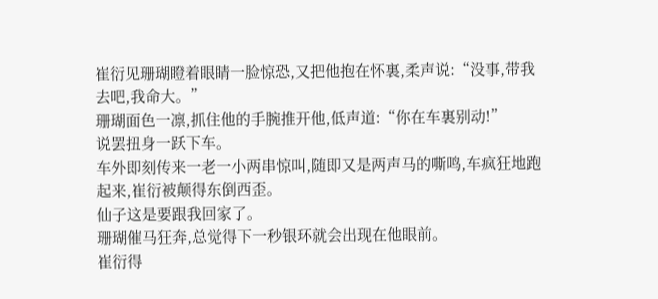崔衍见珊瑚瞪着眼睛一脸惊恐,又把他抱在怀裏,柔声说:“没事,带我去吧,我命大。”
珊瑚面色一凛,抓住他的手腕推开他,低声道:“你在车裏别动!”
说罢扭身一跃下车。
车外即刻传来一老一小两串惊叫,随即又是两声马的嘶鸣,车疯狂地跑起来,崔衍被颠得东倒西歪。
仙子这是要跟我回家了。
珊瑚催马狂奔,总觉得下一秒银环就会出现在他眼前。
崔衍得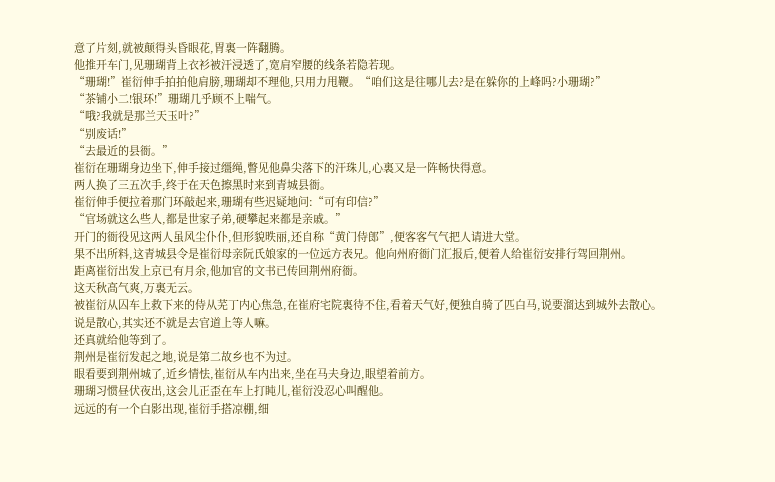意了片刻,就被颠得头昏眼花,胃裏一阵翻腾。
他推开车门,见珊瑚背上衣衫被汗浸透了,宽肩窄腰的线条若隐若现。
“珊瑚!”崔衍伸手拍拍他肩膀,珊瑚却不理他,只用力甩鞭。“咱们这是往哪儿去?是在躲你的上峰吗?小珊瑚?”
“茶铺小二!银环!”珊瑚几乎顾不上喘气。
“哦?我就是那兰天玉叶?”
“别废话!”
“去最近的县衙。”
崔衍在珊瑚身边坐下,伸手接过缰绳,瞥见他鼻尖落下的汗珠儿,心裏又是一阵畅快得意。
两人换了三五次手,终于在天色擦黑时来到青城县衙。
崔衍伸手便拉着那门环敲起来,珊瑚有些迟疑地问:“可有印信?”
“官场就这么些人,都是世家子弟,硬攀起来都是亲戚。”
开门的衙役见这两人虽风尘仆仆,但形貌昳丽,还自称“黄门侍郎”,便客客气气把人请进大堂。
果不出所料,这青城县令是崔衍母亲阮氏娘家的一位远方表兄。他向州府衙门汇报后,便着人给崔衍安排行驾回荆州。
距离崔衍出发上京已有月余,他加官的文书已传回荆州府衙。
这天秋高气爽,万裏无云。
被崔衍从囚车上救下来的侍从芜丁内心焦急,在崔府宅院裏待不住,看着天气好,便独自骑了匹白马,说要溜达到城外去散心。
说是散心,其实还不就是去官道上等人嘛。
还真就给他等到了。
荆州是崔衍发起之地,说是第二故乡也不为过。
眼看要到荆州城了,近乡情怯,崔衍从车内出来,坐在马夫身边,眼望着前方。
珊瑚习惯昼伏夜出,这会儿正歪在车上打盹儿,崔衍没忍心叫醒他。
远远的有一个白影出现,崔衍手搭凉棚,细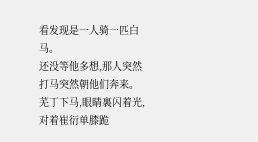看发现是一人骑一匹白马。
还没等他多想,那人突然打马突然朝他们奔来。
芜丁下马,眼睛裏闪着光,对着崔衍单膝跪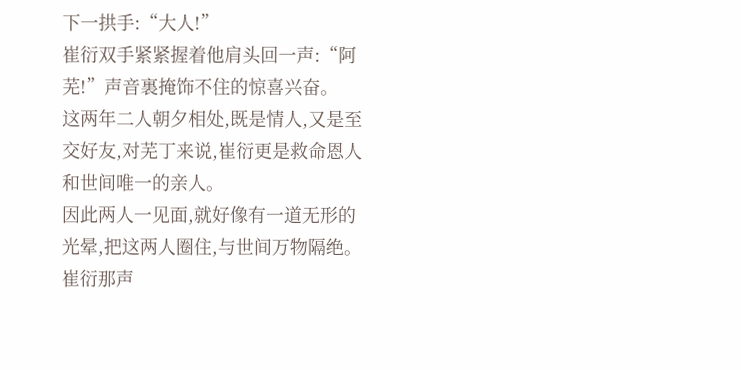下一拱手:“大人!”
崔衍双手紧紧握着他肩头回一声:“阿芜!”声音裏掩饰不住的惊喜兴奋。
这两年二人朝夕相处,既是情人,又是至交好友,对芜丁来说,崔衍更是救命恩人和世间唯一的亲人。
因此两人一见面,就好像有一道无形的光晕,把这两人圈住,与世间万物隔绝。
崔衍那声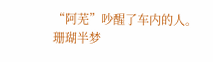“阿芜”吵醒了车内的人。
珊瑚半梦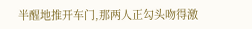半醒地推开车门,那两人正勾头吻得激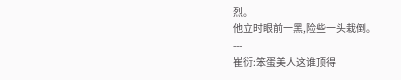烈。
他立时眼前一黑,险些一头栽倒。
---
崔衍:笨蛋美人这谁顶得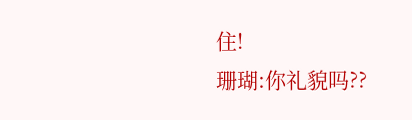住!
珊瑚:你礼貌吗??